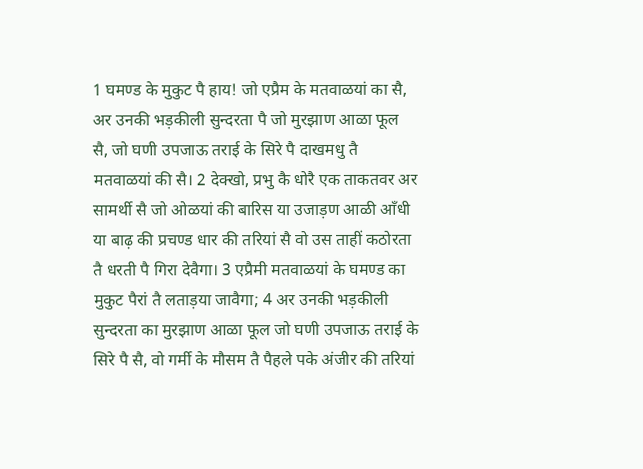1 घमण्ड के मुकुट पै हाय! जो एप्रैम के मतवाळयां का सै, अर उनकी भड़कीली सुन्दरता पै जो मुरझाण आळा फूल सै, जो घणी उपजाऊ तराई के सिरे पै दाखमधु तै मतवाळयां की सै। 2 देक्खो, प्रभु कै धोरै एक ताकतवर अर सामर्थी सै जो ओळयां की बारिस या उजाड़ण आळी आँधी या बाढ़ की प्रचण्ड धार की तरियां सै वो उस ताहीं कठोरता तै धरती पै गिरा देवैगा। 3 एप्रैमी मतवाळयां के घमण्ड का मुकुट पैरां तै लताड़या जावैगा; 4 अर उनकी भड़कीली सुन्दरता का मुरझाण आळा फूल जो घणी उपजाऊ तराई के सिरे पै सै, वो गर्मी के मौसम तै पैहले पके अंजीर की तरियां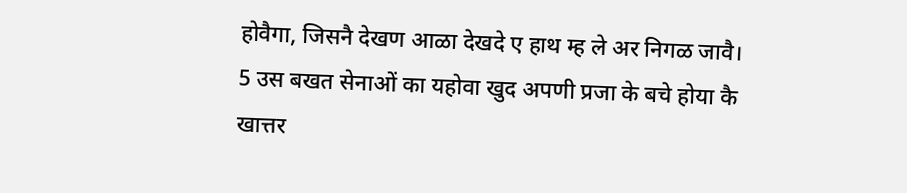होवैगा, जिसनै देखण आळा देखदे ए हाथ म्ह ले अर निगळ जावै।
5 उस बखत सेनाओं का यहोवा खुद अपणी प्रजा के बचे होया कै खात्तर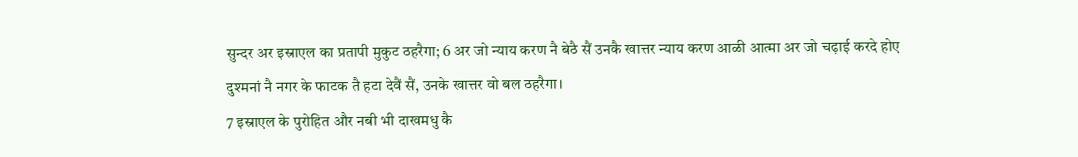सुन्दर अर इस्राएल का प्रतापी मुकुट ठहरैगा; 6 अर जो न्याय करण नै बेठै सैं उनकै खात्तर न्याय करण आळी आत्मा अर जो चढ़ाई करदे होए दुश्मनां नै नगर के फाटक तै हटा देवैं सैं, उनके खात्तर वो बल ठहरैगा।
7 इस्राएल के पुरोहित और नबी भी दाखमधु कै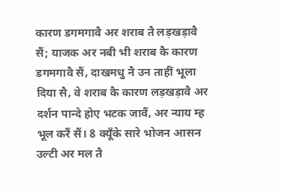कारण डगमगावै अर शराब तै लड़खड़ावै सैं; याजक अर नबी भी शराब कै कारण डगमगावै सैं, दाखमधु नै उन ताहीं भूला दिया सै, वे शराब कै कारण लड़खड़ावै अर दर्शन पान्दे होए भटक जावैं, अर न्याय म्ह भूल करैं सैं। 8 क्यूँके सारे भोजन आसन उल्टी अर मल तै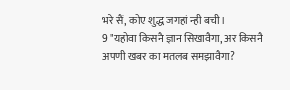भरे सैं, कोए शुद्ध जगहां न्ही बची।
9 "यहोवा किसनै ज्ञान सिखावैगा, अर किसनै अपणी खबर का मतलब समझावैगा?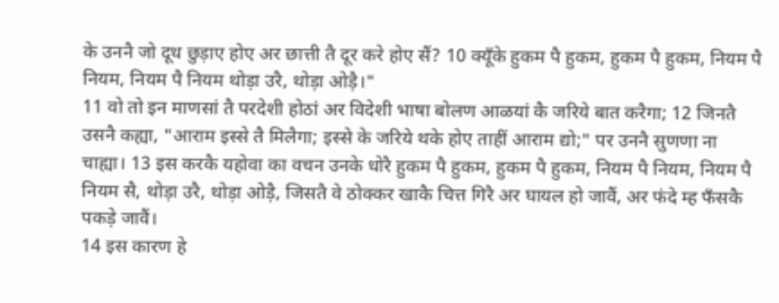के उननै जो दूध छुड़ाए होए अर छात्ती तै दूर करे होए सैं? 10 क्यूँके हुकम पै हुकम, हुकम पै हुकम, नियम पै नियम, नियम पै नियम थोड़ा उरै, थोड़ा ओड़ै।"
11 वो तो इन माणसां तै परदेशी होठां अर विदेशी भाषा बोलण आळयां कै जरिये बात करैगा; 12 जिनतै उसनै कह्या, "आराम इस्से तै मिलैगा; इस्से के जरिये थके होए ताहीं आराम द्यो;" पर उननै सुणणा ना चाह्या। 13 इस करकै यहोवा का वचन उनके धोरै हुकम पै हुकम, हुकम पै हुकम, नियम पै नियम, नियम पै नियम सै, थोड़ा उरै, थोड़ा ओड़ै, जिसतै वे ठोक्कर खाकै चित्त गिरै अर घायल हो जावैं, अर फंदे म्ह फँसकै पकड़े जावैं।
14 इस कारण हे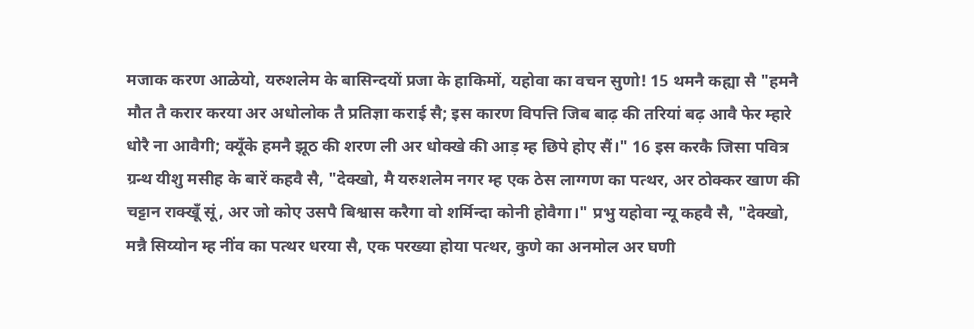मजाक करण आळेयो, यरुशलेम के बासिन्दयों प्रजा के हाकिमों, यहोवा का वचन सुणो! 15 थमनै कह्या सै "हमनै मौत तै करार करया अर अधोलोक तै प्रतिज्ञा कराई सै; इस कारण विपत्ति जिब बाढ़ की तरियां बढ़ आवै फेर म्हारे धोरै ना आवैगी; क्यूँके हमनै झूठ की शरण ली अर धोक्खे की आड़ म्ह छिपे होए सैं।" 16 इस करकै जिसा पवित्र ग्रन्थ यीशु मसीह के बारें कहवै सै, "देक्खो, मै यरुशलेम नगर म्ह एक ठेस लाग्गण का पत्थर, अर ठोक्कर खाण की चट्टान राक्खूँ सूं, अर जो कोए उसपै बिश्वास करैगा वो शर्मिन्दा कोनी होवैगा।" प्रभु यहोवा न्यू कहवै सै, "देक्खो, मन्नै सिय्योन म्ह नींव का पत्थर धरया सै, एक परख्या होया पत्थर, कुणे का अनमोल अर घणी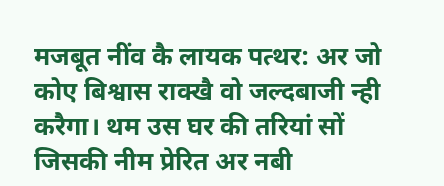मजबूत नींव कै लायक पत्थर: अर जो कोए बिश्वास राक्खै वो जल्दबाजी न्ही करैगा। थम उस घर की तरियां सों जिसकी नीम प्रेरित अर नबी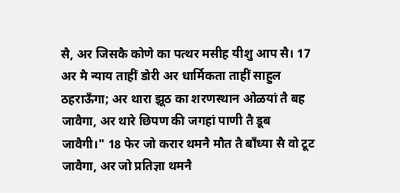सै, अर जिसकै कोणे का पत्थर मसीह यीशु आप सै। 17 अर मै न्याय ताहीं डोरी अर धार्मिकता ताहीं साहुल ठहराऊँगा; अर थारा झूठ का शरणस्थान ओळयां तै बह जावैगा, अर थारे छिपण की जगहां पाणी तै डूब जावैगी।" 18 फेर जो करार थमनै मौत तै बाँध्या सै वो टूट जावैगा, अर जो प्रतिज्ञा थमनै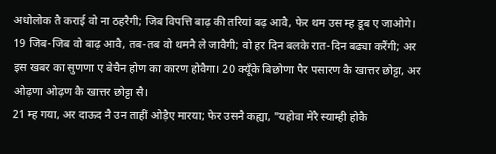अधोलोक तै कराई वो ना ठहरैगी; जिब विपत्ति बाढ़ की तरियां बढ़ आवै, फेर थम उस म्ह डूब ए जाओगे। 19 जिब-जिब वो बाढ़ आवै, तब-तब वो थमनै ले जावैगी; वो हर दिन बलके रात-दिन बढ्या करैंगी; अर इस खबर का सुणणा ए बेचैन होण का कारण होवैगा। 20 क्यूँके बिछोणा पैर पसारण कै खात्तर छोट्टा, अर ओढ़णा ओढ़ण कै खात्तर छोट्टा सै।
21 म्ह गया, अर दाऊद नै उन ताहीं ओड़ैए मारया; फेर उसनै कह्या, "यहोवा मेरै स्याम्ही होकै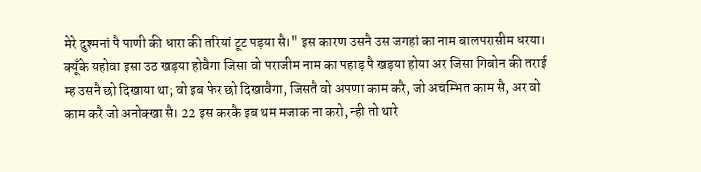मेरे दुश्मनां पै पाणी की धारा की तरियां टूट पड़या सै।" इस कारण उसनै उस जगहां का नाम बालपरासीम धरया। क्यूँके यहोवा इसा उठ खड़या होवैगा जिसा वो पराजीम नाम का पहाड़ पै खड़या होया अर जिसा गिबोन की तराई म्ह उसनै छो दिखाया था; वो इब फेर छो दिखावैगा, जिसतै वो अपणा काम करै, जो अचम्भित काम सै, अर वो काम करै जो अनोक्खा सै। 22 इस करकै इब थम मजाक ना करो, न्ही तो थारे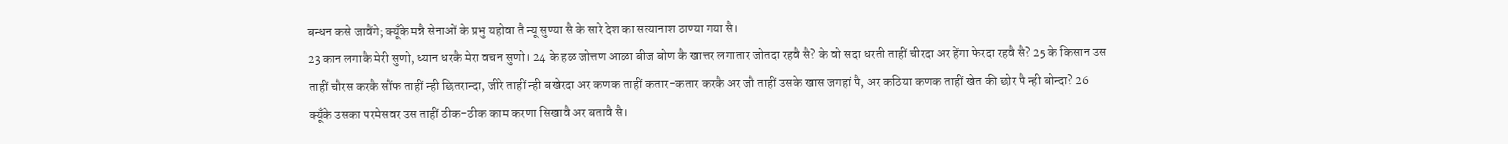बन्धन कसे जावैंगे; क्यूँके मन्नै सेनाओं के प्रभु यहोवा तै न्यू सुण्या सै के सारे देश का सत्यानाश ठाण्या गया सै।
23 कान लगाकै मेरी सुणो, ध्यान धरकै मेरा वचन सुणो। 24 के हळ जोत्तण आळा बीज बोण कै खात्तर लगातार जोतदा रहवै सै? के वो सदा धरती ताहीं चीरदा अर हेंगा फेरदा रहवै सै? 25 के किसान उस ताहीं चौरस करकै सौंफ ताहीं न्ही छितरान्दा, जीरे ताहीं न्ही बखेरदा अर कणक ताहीं कतार-कतार करकै अर जौ ताहीं उसके खास जगहां पै, अर कठिया कणक ताहीं खेत की छोर पै न्ही बोन्दा? 26 क्यूँके उसका परमेसवर उस ताहीं ठीक-ठीक काम करणा सिखावै अर बतावै सै।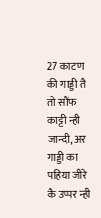27 काटण की गाड्डी तै तो सौंफ काट्टी न्ही जान्दी, अर गाड्डी का पहिया जीरे कै उप्पर न्ही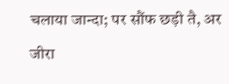चलाया जान्दा; पर सौंफ छड़ी तै, अर जीरा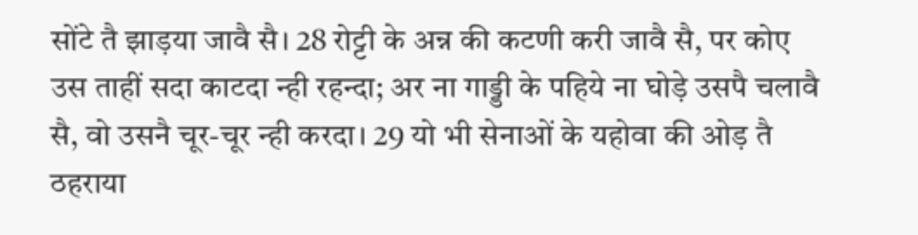सोंटे तै झाड़या जावै सै। 28 रोट्टी के अन्न की कटणी करी जावै सै, पर कोए उस ताहीं सदा काटदा न्ही रहन्दा; अर ना गाड्डी के पहिये ना घोड़े उसपै चलावै सै, वो उसनै चूर-चूर न्ही करदा। 29 यो भी सेनाओं के यहोवा की ओड़ तै ठहराया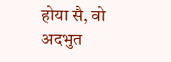होया सै, वो अदभुत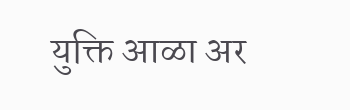युक्ति आळा अर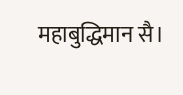महाबुद्धिमान सै।